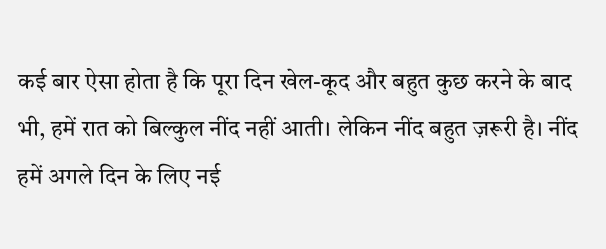कई बार ऐसा होता है कि पूरा दिन खेल-कूद और बहुत कुछ करने के बाद भी, हमें रात को बिल्कुल नींद नहीं आती। लेकिन नींद बहुत ज़रूरी है। नींद हमें अगले दिन के लिए नई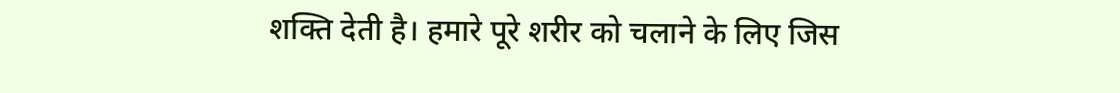शक्ति देती है। हमारे पूरे शरीर को चलाने के लिए जिस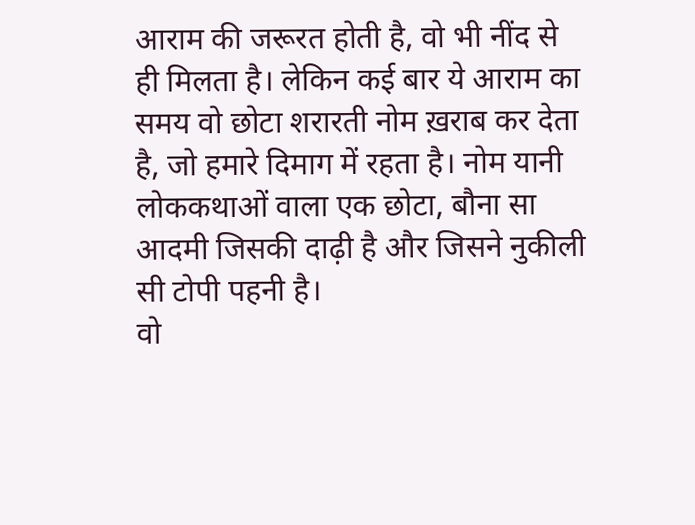आराम की जरूरत होती है, वो भी नींद से ही मिलता है। लेकिन कई बार ये आराम का समय वो छोटा शरारती नोम ख़राब कर देता है, जो हमारे दिमाग में रहता है। नोम यानी लोककथाओं वाला एक छोटा, बौना सा आदमी जिसकी दाढ़ी है और जिसने नुकीली सी टोपी पहनी है।
वो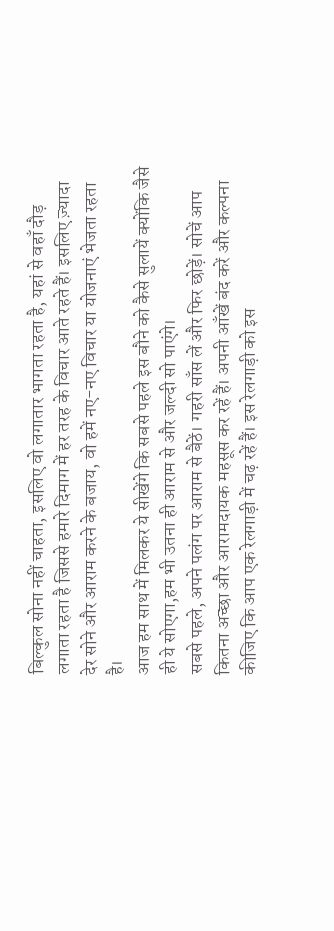बिल्कुल सोना नहीं चाहता, इसलिए वो लगातार भागता रहता है, यहां से वहाँ दौड़ लगाता रहता है जिससे हमारे दिमाग में हर तरह के विचार आते रहते हैं। इसलिए ज़्यादा देर सोने और आराम करने के बजाय, वो हमें नए-नए विचार या योजनाएं भेजता रहता है।
आज हम साथ में मिलकर ये सीखेंगे कि सबसे पहले इस बौने को कैसे सुलायें क्योंकि जैसे ही ये सोएगा,हम भी उतना ही आराम से और जल्दी सो पाएंगे।
सबसे पहले, अपने पलंग पर आराम से बैठें। गहरी साँस लें और फिर छोड़ें। सोचें आप कितना अच्छा और आरामदायक महसूस कर रहें हैं। अपनी आँखें बंद करें और कल्पना कीजिए कि आप एक रेलगाड़ी में चढ़ रहें हैं। इस रेलगाड़ी को इस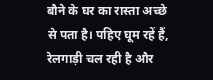बौने के घर का रास्ता अच्छे से पता है। पहिए घूम रहें हैं, रेलगाड़ी चल रही है और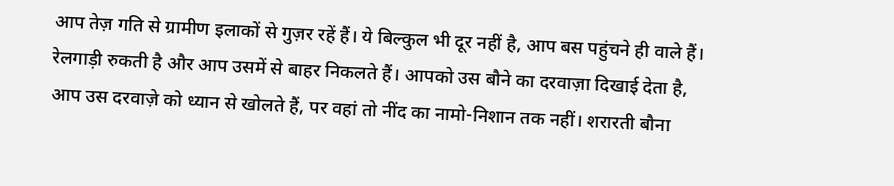आप तेज़ गति से ग्रामीण इलाकों से गुज़र रहें हैं। ये बिल्कुल भी दूर नहीं है, आप बस पहुंचने ही वाले हैं। रेलगाड़ी रुकती है और आप उसमें से बाहर निकलते हैं। आपको उस बौने का दरवाज़ा दिखाई देता है, आप उस दरवाज़े को ध्यान से खोलते हैं, पर वहां तो नींद का नामो-निशान तक नहीं। शरारती बौना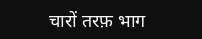चारों तरफ़ भाग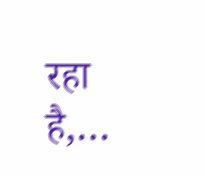रहा है,…